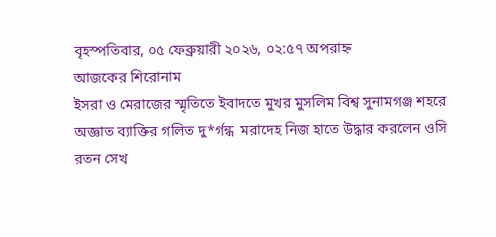বৃহস্পতিবার, ০৫ ফেব্রুয়ারী ২০২৬, ০২:৫৭ অপরাহ্ন
আজকের শিরোনাম
ইসরা ও মেরাজের স্মৃতিতে ইবাদতে মুখর মুসলিম বিশ্ব সুনামগঞ্জ শহরে  অজ্ঞাত ব্যাক্তির গলিত দু*র্গন্ধ  মরাদেহ নিজ হাতে উদ্ধার করলেন ওসি রতন সেখ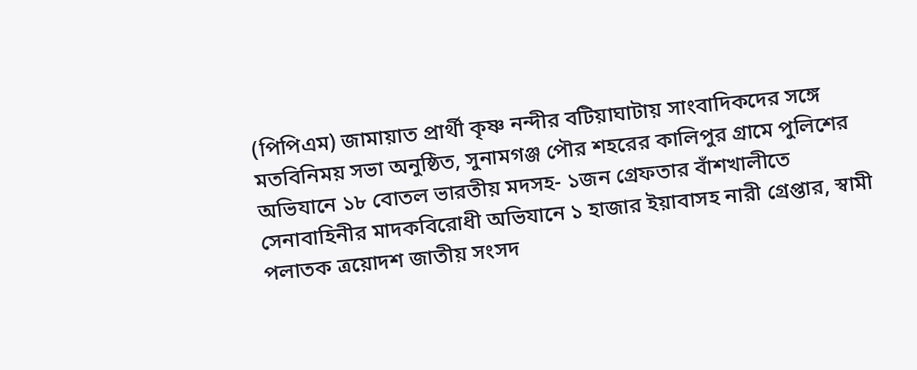(পিপিএম) জামায়াত প্রার্থী কৃষ্ণ নন্দীর বটিয়াঘাটায় সাংবাদিকদের সঙ্গে মতবিনিময় সভা অনুষ্ঠিত, সুনামগঞ্জ পৌর শহরের কালিপুর গ্রামে পুলিশের অভিযানে ১৮ বোতল ভারতীয় মদসহ- ১জন গ্রেফতার বাঁশখালীতে সেনাবাহিনীর মাদকবিরোধী অভিযানে ১ হাজার ইয়াবাসহ নারী গ্রেপ্তার, স্বামী পলাতক ত্রয়োদশ জাতীয় সংসদ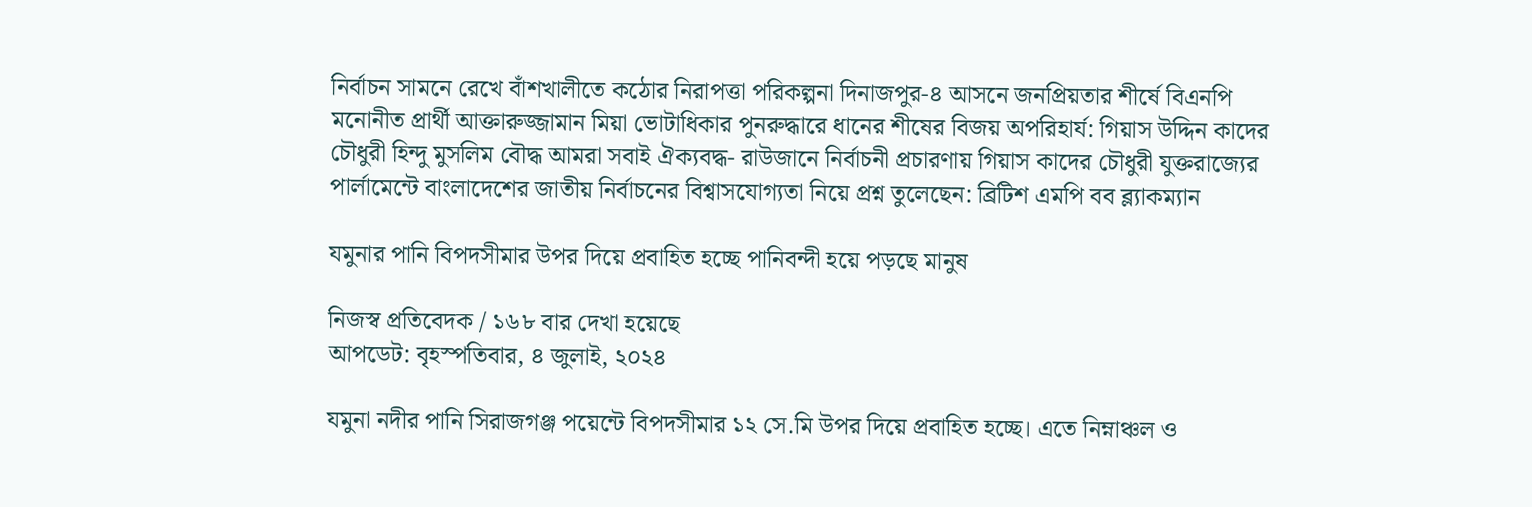নির্বাচন সামনে রেখে বাঁশখালীতে কঠোর নিরাপত্তা পরিকল্পনা দিনাজপুর-৪ আসনে জনপ্রিয়তার শীর্ষে বিএনপি মনোনীত প্রার্থী আক্তারুজ্জামান মিয়া ভোটাধিকার পুনরুদ্ধারে ধানের শীষের বিজয় অপরিহার্য: গিয়াস উদ্দিন কাদের চৌধুরী হিন্দু মুসলিম বৌদ্ধ আমরা সবাই ঐক্যবদ্ধ- রাউজানে নির্বাচনী প্রচারণায় গিয়াস কাদের চৌধুরী যুক্তরাজ্যের পার্লামেন্টে বাংলাদেশের জাতীয় নির্বাচনের বিশ্বাসযোগ্যতা নিয়ে প্রশ্ন তুলেছেন: ব্রিটিশ এমপি বব ব্ল্যাকম্যান

যমুনার পানি বিপদসীমার উপর দিয়ে প্রবাহিত হচ্ছে পানিবন্দী হয়ে পড়ছে মানুষ

নিজস্ব প্রতিবেদক / ১৬৮ বার দেখা হয়েছে
আপডেট: বৃহস্পতিবার, ৪ জুলাই, ২০২৪

যমুনা নদীর পানি সিরাজগঞ্জ পয়েন্টে বিপদসীমার ১২ সে.মি উপর দিয়ে প্রবাহিত হচ্ছে। এতে নিম্নাঞ্চল ও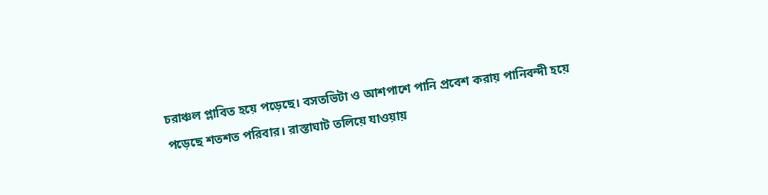চরাঞ্চল প্লাবিত হয়ে পড়েছে। বসতভিটা ও আশপাশে পানি প্রবেশ করায় পানিবন্দী হয়ে পড়েছে শতশত পরিবার। রাস্তাঘাট তলিয়ে যাওয়ায়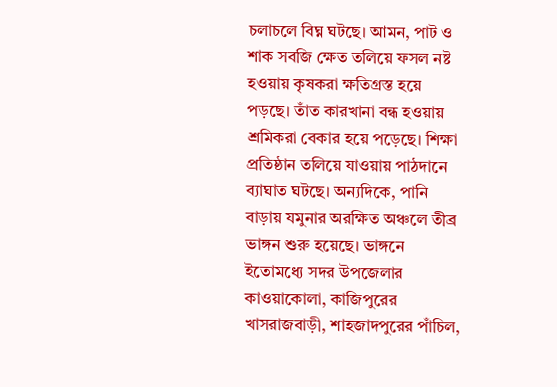চলাচলে বিঘ্ন ঘটছে। আমন, পাট ও শাক সবজি ক্ষেত তলিয়ে ফসল নষ্ট হওয়ায় কৃষকরা ক্ষতিগ্রস্ত হয়ে পড়ছে। তাঁত কারখানা বন্ধ হওয়ায় শ্রমিকরা বেকার হয়ে পড়েছে। শিক্ষা প্রতিষ্ঠান তলিয়ে যাওয়ায় পাঠদানে ব্যাঘাত ঘটছে। অন্যদিকে, পানি বাড়ায় যমুনার অরক্ষিত অঞ্চলে তীব্র ভাঙ্গন শুরু হয়েছে। ভাঙ্গনে ইতোমধ্যে সদর উপজেলার কাওয়াকোলা, কাজিপুরের খাসরাজবাড়ী, শাহজাদপুরের পাঁচিল,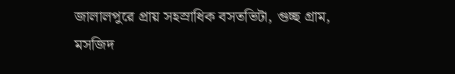জালালপুরে প্রায় সহস্রাধিক বসতভিটা, গুচ্ছ গ্রাম, মসজিদ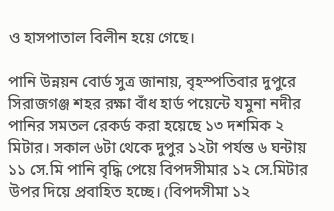ও হাসপাতাল বিলীন হয়ে গেছে।

পানি উন্নয়ন বোর্ড সুত্র জানায়, বৃহস্পতিবার দুপুরে সিরাজগঞ্জ শহর রক্ষা বাঁধ হার্ড পয়েন্টে যমুনা নদীর পানির সমতল রেকর্ড করা হয়েছে ১৩ দশমিক ২ মিটার। সকাল ৬টা থেকে দুপুর ১২টা পর্যন্ত ৬ ঘন্টায় ১১ সে.মি পানি বৃদ্ধি পেয়ে বিপদসীমার ১২ সে.মিটার উপর দিয়ে প্রবাহিত হচ্ছে। (বিপদসীমা ১২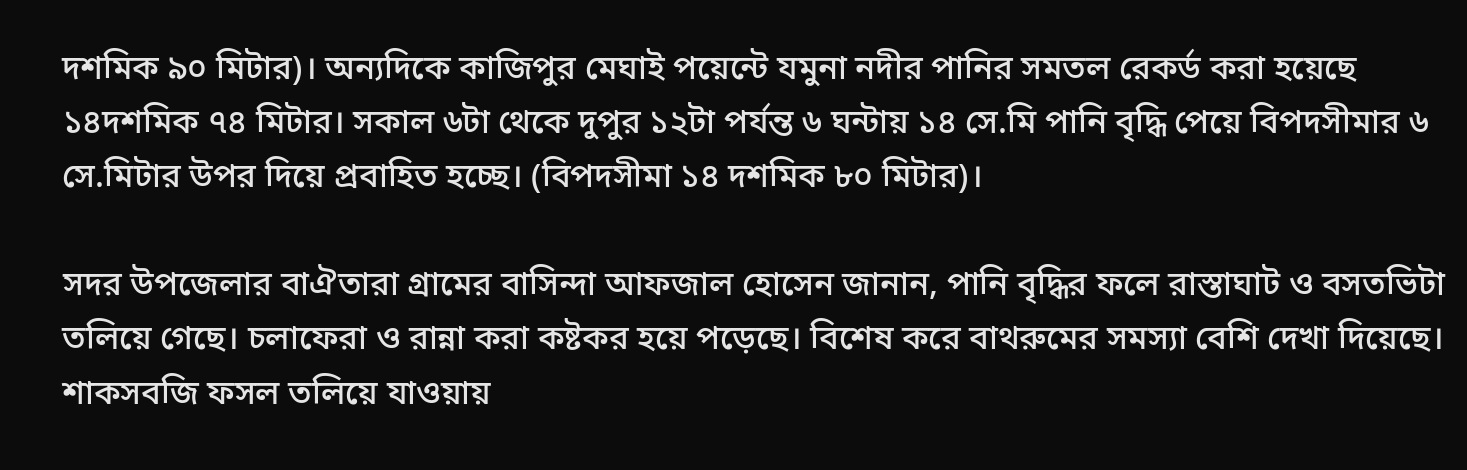দশমিক ৯০ মিটার)। অন্যদিকে কাজিপুর মেঘাই পয়েন্টে যমুনা নদীর পানির সমতল রেকর্ড করা হয়েছে ১৪দশমিক ৭৪ মিটার। সকাল ৬টা থেকে দুপুর ১২টা পর্যন্ত ৬ ঘন্টায় ১৪ সে.মি পানি বৃদ্ধি পেয়ে বিপদসীমার ৬ সে.মিটার উপর দিয়ে প্রবাহিত হচ্ছে। (বিপদসীমা ১৪ দশমিক ৮০ মিটার)।

সদর উপজেলার বাঐতারা গ্রামের বাসিন্দা আফজাল হোসেন জানান, পানি বৃদ্ধির ফলে রাস্তাঘাট ও বসতভিটা তলিয়ে গেছে। চলাফেরা ও রান্না করা কষ্টকর হয়ে পড়েছে। বিশেষ করে বাথরুমের সমস্যা বেশি দেখা দিয়েছে। শাকসবজি ফসল তলিয়ে যাওয়ায়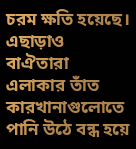চরম ক্ষতি হয়েছে। এছাড়াও বাঐতারা এলাকার তাঁত কারখানাগুলোতে পানি উঠে বন্ধ হয়ে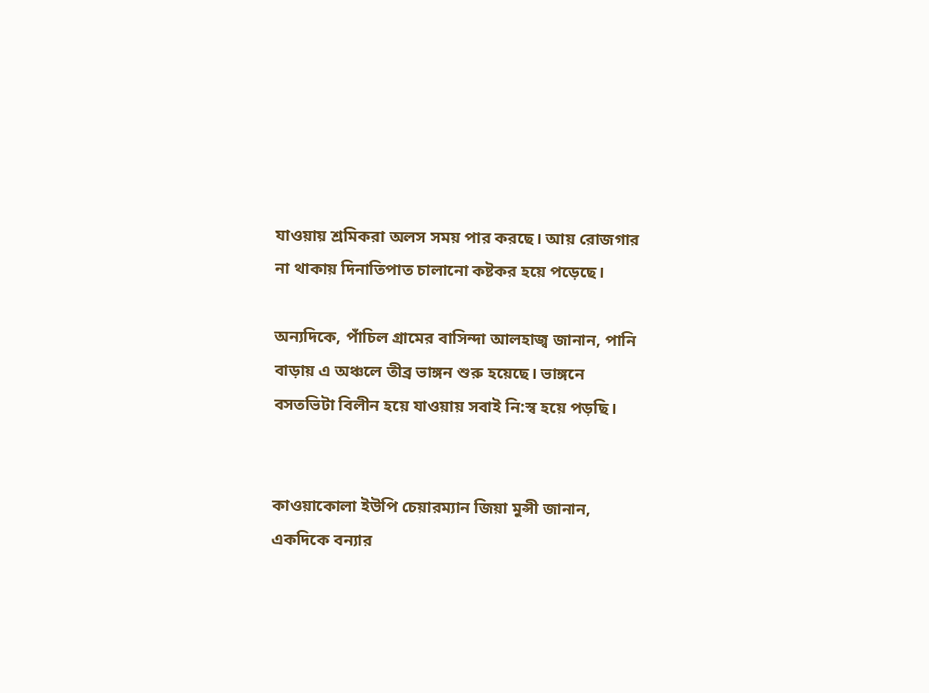যাওয়ায় শ্রমিকরা অলস সময় পার করছে। আয় রোজগার না থাকায় দিনাতিপাত চালানো কষ্টকর হয়ে পড়েছে।

অন্যদিকে, পাঁচিল গ্রামের বাসিন্দা আলহাজ্ব জানান, পানি বাড়ায় এ অঞ্চলে তীব্র ভাঙ্গন শুরু হয়েছে। ভাঙ্গনে বসতভিটা বিলীন হয়ে যাওয়ায় সবাই নি:স্ব হয়ে পড়ছি।


কাওয়াকোলা ইউপি চেয়ারম্যান জিয়া মুন্সী জানান, একদিকে বন্যার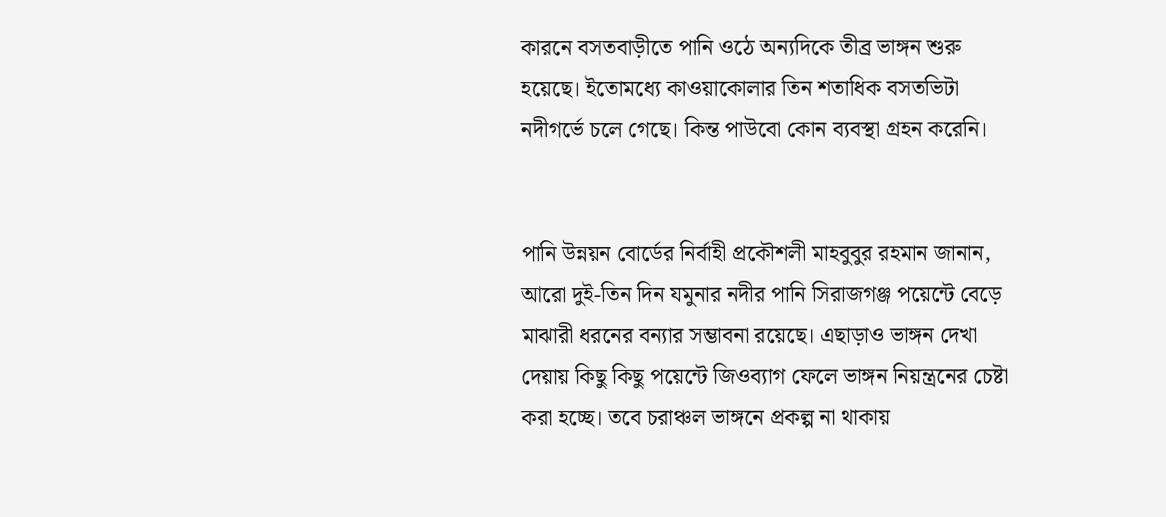কারনে বসতবাড়ীতে পানি ওঠে অন্যদিকে তীব্র ভাঙ্গন শুরু হয়েছে। ইতোমধ্যে কাওয়াকোলার তিন শতাধিক বসতভিটা নদীগর্ভে চলে গেছে। কিন্ত পাউবো কোন ব্যবস্থা গ্রহন করেনি।


পানি উন্নয়ন বোর্ডের নির্বাহী প্রকৌশলী মাহবুবুর রহমান জানান, আরো দুই-তিন দিন যমুনার নদীর পানি সিরাজগঞ্জ পয়েন্টে বেড়ে মাঝারী ধরনের বন্যার সম্ভাবনা রয়েছে। এছাড়াও ভাঙ্গন দেখা দেয়ায় কিছু কিছু পয়েন্টে জিওব্যাগ ফেলে ভাঙ্গন নিয়ন্ত্রনের চেষ্টা করা হচ্ছে। তবে চরাঞ্চল ভাঙ্গনে প্রকল্প না থাকায়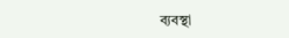ব্যবস্থা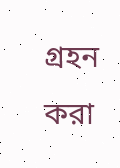গ্রহন করা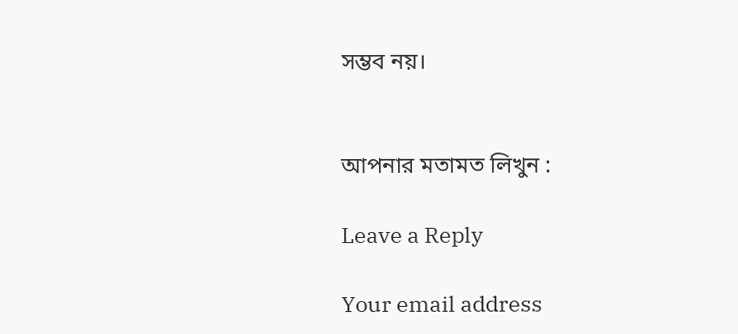সম্ভব নয়।


আপনার মতামত লিখুন :

Leave a Reply

Your email address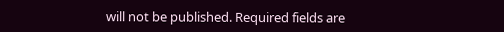will not be published. Required fields are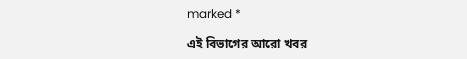marked *

এই বিভাগের আরো খবর